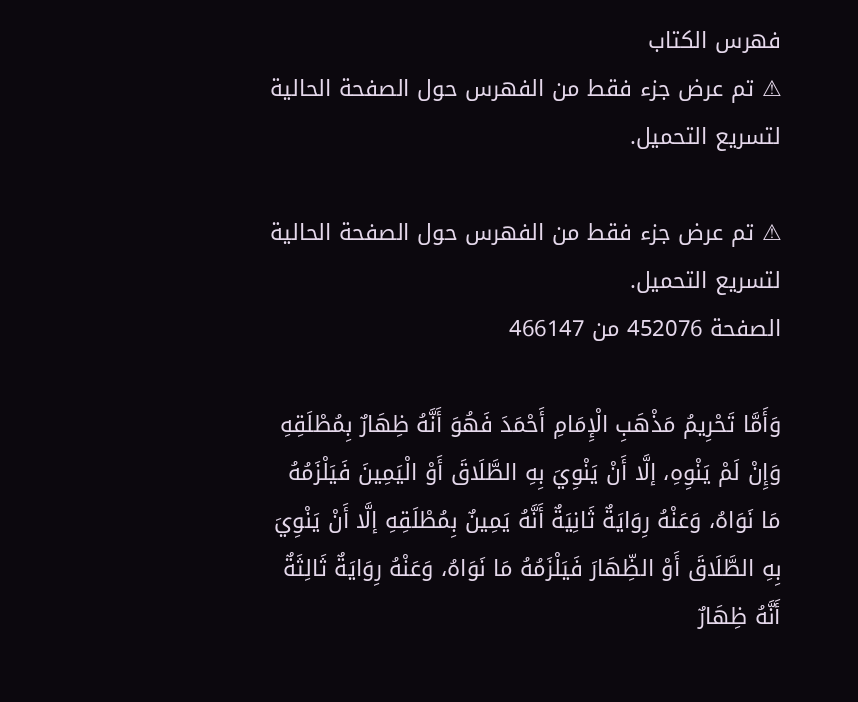فهرس الكتاب
⚠ تم عرض جزء فقط من الفهرس حول الصفحة الحالية لتسريع التحميل.

⚠ تم عرض جزء فقط من الفهرس حول الصفحة الحالية لتسريع التحميل.
الصفحة 452076 من 466147

وَأَمَّا تَحْرِيمُ مَذْهَبِ الْإِمَامِ أَحْمَدَ فَهُوَ أَنَّهُ ظِهَارٌ بِمُطْلَقِهِ وَإِنْ لَمْ يَنْوِهِ، إلَّا أَنْ يَنْوِيَ بِهِ الطَّلَاقَ أَوْ الْيَمِينَ فَيَلْزَمُهُ مَا نَوَاهُ، وَعَنْهُ رِوَايَةٌ ثَانِيَةٌ أَنَّهُ يَمِينٌ بِمُطْلَقِهِ إلَّا أَنْ يَنْوِيَ بِهِ الطَّلَاقَ أَوْ الظِّهَارَ فَيَلْزَمُهُ مَا نَوَاهُ، وَعَنْهُ رِوَايَةٌ ثَالِثَةٌ أَنَّهُ ظِهَارٌ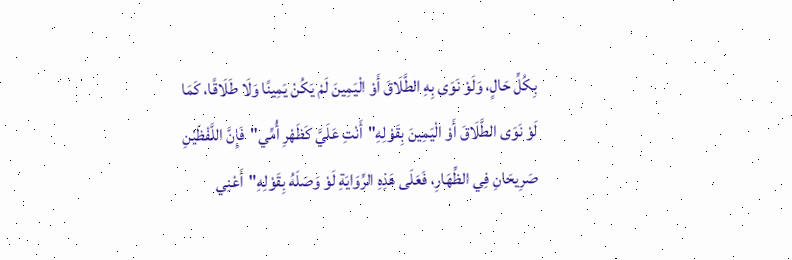بِكُلِّ حَالٍ، وَلَوْ نَوَى بِهِ الطَّلَاقَ أَوْ الْيَمِينَ لَمْ يَكُنْ يَمِينًا وَلَا طَلَاقًا، كَمَا لَوْ نَوَى الطَّلَاقَ أَوْ الْيَمِينَ بِقَوْلِهِ"أَنْتِ عَلَيَّ كَظَهْرِ أُمِّي"فَإِنَّ اللَّفْظَيْنِ صَرِيحَانِ فِي الظِّهَارِ، فَعَلَى هَذِهِ الرِّوَايَةِ لَوْ وَصَلَهُ بِقَوْلِهِ"أَعْنِي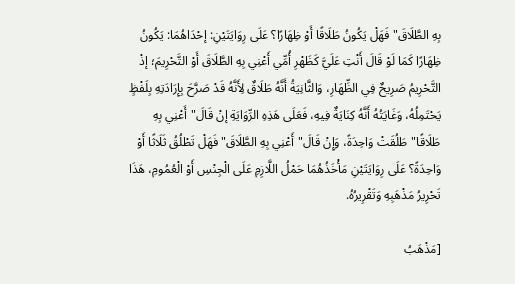بِهِ الطَّلَاقَ"فَهَلْ يَكُونُ طَلَاقًا أَوْ ظِهَارًا؟ عَلَى رِوَايَتَيْنِ: إحْدَاهُمَا: يَكُونُ ظِهَارًا كَمَا لَوْ قَالَ أَنْتِ عَلَيَّ كَظَهْرِ أُمِّي أَعْنِي بِهِ الطَّلَاقَ أَوْ التَّحْرِيمَ؛ إذْ التَّحْرِيمُ صَرِيحٌ فِي الظِّهَارِ، وَالثَّانِيَةُ أَنَّهُ طَلَاقٌ لِأَنَّهُ قَدْ صَرَّحَ بِإِرَادَتِهِ بِلَفْظٍ يَحْتَمِلُهُ، وَغَايَتُهُ أَنَّهُ كِنَايَةٌ فِيهِ، فَعَلَى هَذِهِ الرِّوَايَةِ إنْ قَالَ"أَعْنِي بِهِ طَلَاقًا"طَلُقَتْ وَاحِدَةً، وَإِنْ قَالَ"أَعْنِي بِهِ الطَّلَاقَ"فَهَلْ تَطْلُقُ ثَلَاثًا أَوْ وَاحِدَةً؟ عَلَى رِوَايَتَيْنِ مَأْخَذُهُمَا حَمْلُ اللَّازِمِ عَلَى الْجِنْسِ أَوْ الْعُمُومِ، هَذَا تَحْرِيرُ مَذْهَبِهِ وَتَقْرِيرُهُ.

[مَذْهَبُ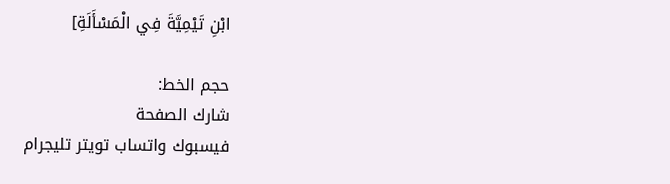ابْنِ تَيْمِيَّةَ فِي الْمَسْأَلَةِ]

حجم الخط:
شارك الصفحة
فيسبوك واتساب تويتر تليجرام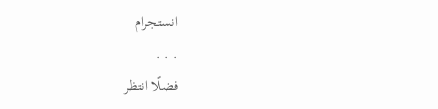انستجرام
. . .
فضلًا انتظر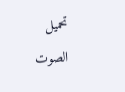تحميل الصوت